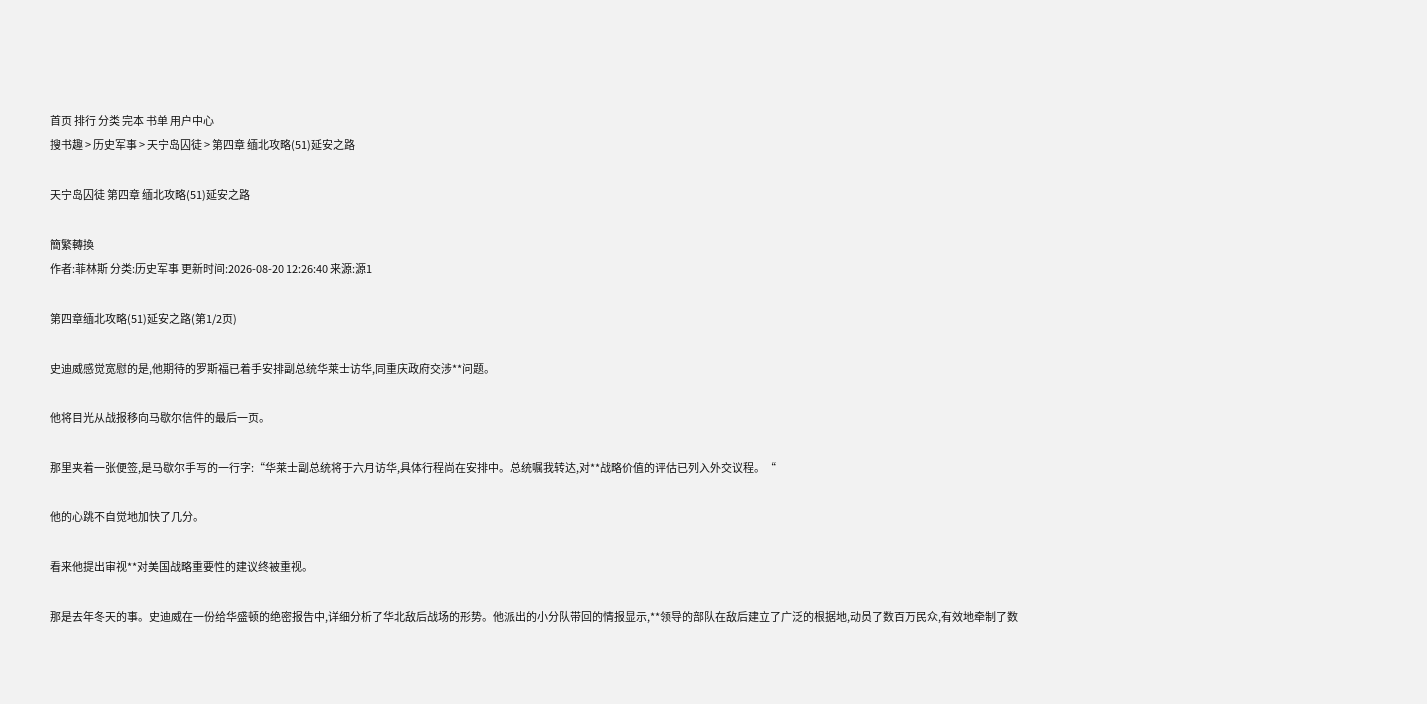首页 排行 分类 完本 书单 用户中心
搜书趣 > 历史军事 > 天宁岛囚徒 > 第四章 缅北攻略(51)延安之路

天宁岛囚徒 第四章 缅北攻略(51)延安之路

簡繁轉換
作者:菲林斯 分类:历史军事 更新时间:2026-08-20 12:26:40 来源:源1

第四章缅北攻略(51)延安之路(第1/2页)

史迪威感觉宽慰的是,他期待的罗斯福已着手安排副总统华莱士访华,同重庆政府交涉**问题。

他将目光从战报移向马歇尔信件的最后一页。

那里夹着一张便签,是马歇尔手写的一行字:“华莱士副总统将于六月访华,具体行程尚在安排中。总统嘱我转达,对**战略价值的评估已列入外交议程。“

他的心跳不自觉地加快了几分。

看来他提出审视**对美国战略重要性的建议终被重视。

那是去年冬天的事。史迪威在一份给华盛顿的绝密报告中,详细分析了华北敌后战场的形势。他派出的小分队带回的情报显示,**领导的部队在敌后建立了广泛的根据地,动员了数百万民众,有效地牵制了数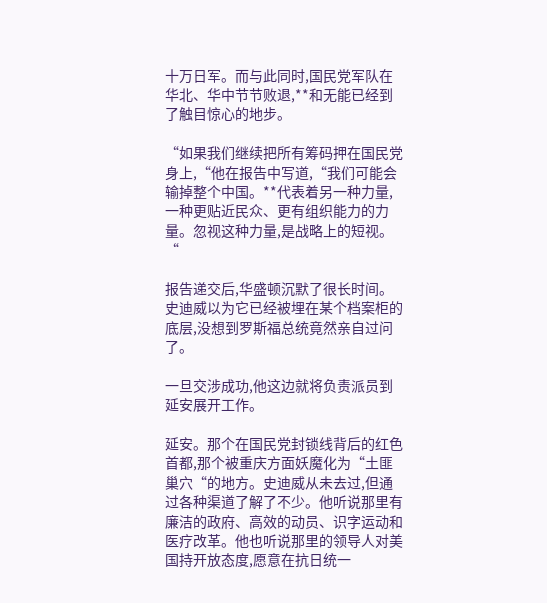十万日军。而与此同时,国民党军队在华北、华中节节败退,**和无能已经到了触目惊心的地步。

“如果我们继续把所有筹码押在国民党身上,“他在报告中写道,“我们可能会输掉整个中国。**代表着另一种力量,一种更贴近民众、更有组织能力的力量。忽视这种力量,是战略上的短视。“

报告递交后,华盛顿沉默了很长时间。史迪威以为它已经被埋在某个档案柜的底层,没想到罗斯福总统竟然亲自过问了。

一旦交涉成功,他这边就将负责派员到延安展开工作。

延安。那个在国民党封锁线背后的红色首都,那个被重庆方面妖魔化为“土匪巢穴“的地方。史迪威从未去过,但通过各种渠道了解了不少。他听说那里有廉洁的政府、高效的动员、识字运动和医疗改革。他也听说那里的领导人对美国持开放态度,愿意在抗日统一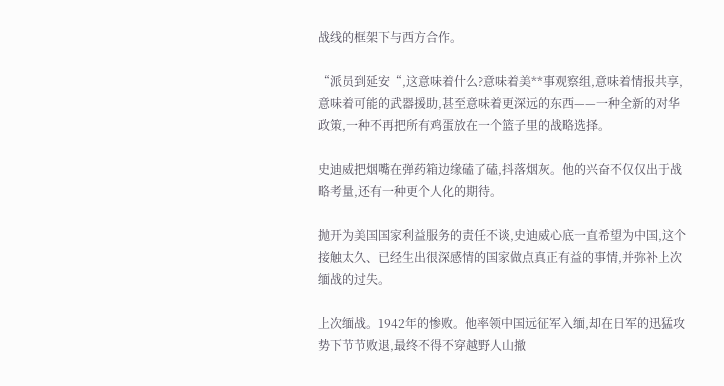战线的框架下与西方合作。

“派员到延安“,这意味着什么?意味着美**事观察组,意味着情报共享,意味着可能的武器援助,甚至意味着更深远的东西——一种全新的对华政策,一种不再把所有鸡蛋放在一个篮子里的战略选择。

史迪威把烟嘴在弹药箱边缘磕了磕,抖落烟灰。他的兴奋不仅仅出于战略考量,还有一种更个人化的期待。

抛开为美国国家利益服务的责任不谈,史迪威心底一直希望为中国,这个接触太久、已经生出很深感情的国家做点真正有益的事情,并弥补上次缅战的过失。

上次缅战。1942年的惨败。他率领中国远征军入缅,却在日军的迅猛攻势下节节败退,最终不得不穿越野人山撤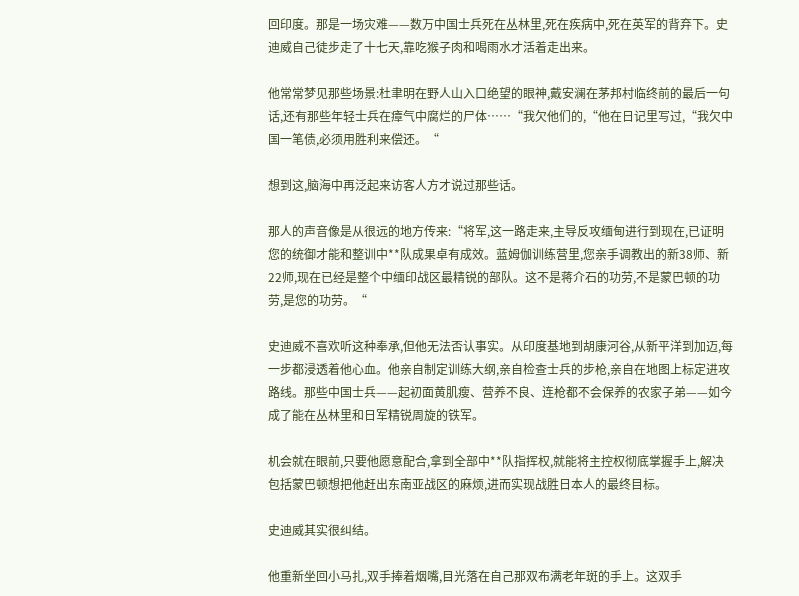回印度。那是一场灾难——数万中国士兵死在丛林里,死在疾病中,死在英军的背弃下。史迪威自己徒步走了十七天,靠吃猴子肉和喝雨水才活着走出来。

他常常梦见那些场景:杜聿明在野人山入口绝望的眼神,戴安澜在茅邦村临终前的最后一句话,还有那些年轻士兵在瘴气中腐烂的尸体……“我欠他们的,“他在日记里写过,“我欠中国一笔债,必须用胜利来偿还。“

想到这,脑海中再泛起来访客人方才说过那些话。

那人的声音像是从很远的地方传来:“将军,这一路走来,主导反攻缅甸进行到现在,已证明您的统御才能和整训中**队成果卓有成效。蓝姆伽训练营里,您亲手调教出的新38师、新22师,现在已经是整个中缅印战区最精锐的部队。这不是蒋介石的功劳,不是蒙巴顿的功劳,是您的功劳。“

史迪威不喜欢听这种奉承,但他无法否认事实。从印度基地到胡康河谷,从新平洋到加迈,每一步都浸透着他心血。他亲自制定训练大纲,亲自检查士兵的步枪,亲自在地图上标定进攻路线。那些中国士兵——起初面黄肌瘦、营养不良、连枪都不会保养的农家子弟——如今成了能在丛林里和日军精锐周旋的铁军。

机会就在眼前,只要他愿意配合,拿到全部中**队指挥权,就能将主控权彻底掌握手上,解决包括蒙巴顿想把他赶出东南亚战区的麻烦,进而实现战胜日本人的最终目标。

史迪威其实很纠结。

他重新坐回小马扎,双手捧着烟嘴,目光落在自己那双布满老年斑的手上。这双手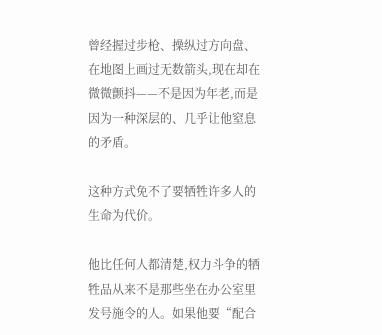曾经握过步枪、操纵过方向盘、在地图上画过无数箭头,现在却在微微颤抖——不是因为年老,而是因为一种深层的、几乎让他窒息的矛盾。

这种方式免不了要牺牲许多人的生命为代价。

他比任何人都清楚,权力斗争的牺牲品从来不是那些坐在办公室里发号施令的人。如果他要“配合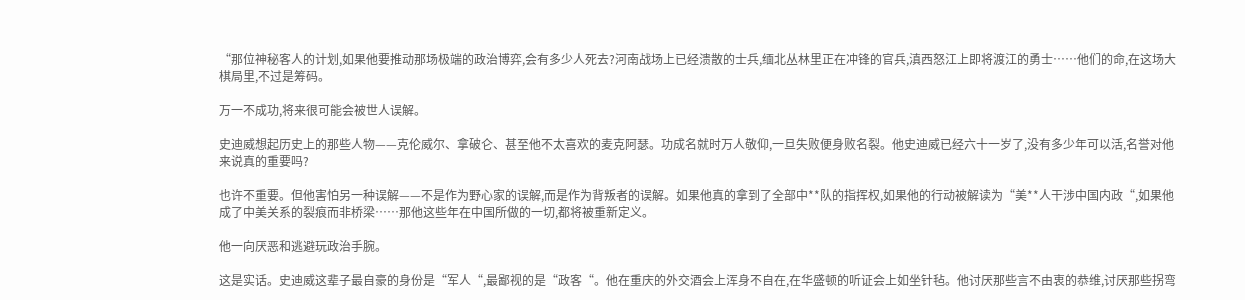“那位神秘客人的计划,如果他要推动那场极端的政治博弈,会有多少人死去?河南战场上已经溃散的士兵,缅北丛林里正在冲锋的官兵,滇西怒江上即将渡江的勇士……他们的命,在这场大棋局里,不过是筹码。

万一不成功,将来很可能会被世人误解。

史迪威想起历史上的那些人物——克伦威尔、拿破仑、甚至他不太喜欢的麦克阿瑟。功成名就时万人敬仰,一旦失败便身败名裂。他史迪威已经六十一岁了,没有多少年可以活,名誉对他来说真的重要吗?

也许不重要。但他害怕另一种误解——不是作为野心家的误解,而是作为背叛者的误解。如果他真的拿到了全部中**队的指挥权,如果他的行动被解读为“美**人干涉中国内政“,如果他成了中美关系的裂痕而非桥梁……那他这些年在中国所做的一切,都将被重新定义。

他一向厌恶和逃避玩政治手腕。

这是实话。史迪威这辈子最自豪的身份是“军人“,最鄙视的是“政客“。他在重庆的外交酒会上浑身不自在,在华盛顿的听证会上如坐针毡。他讨厌那些言不由衷的恭维,讨厌那些拐弯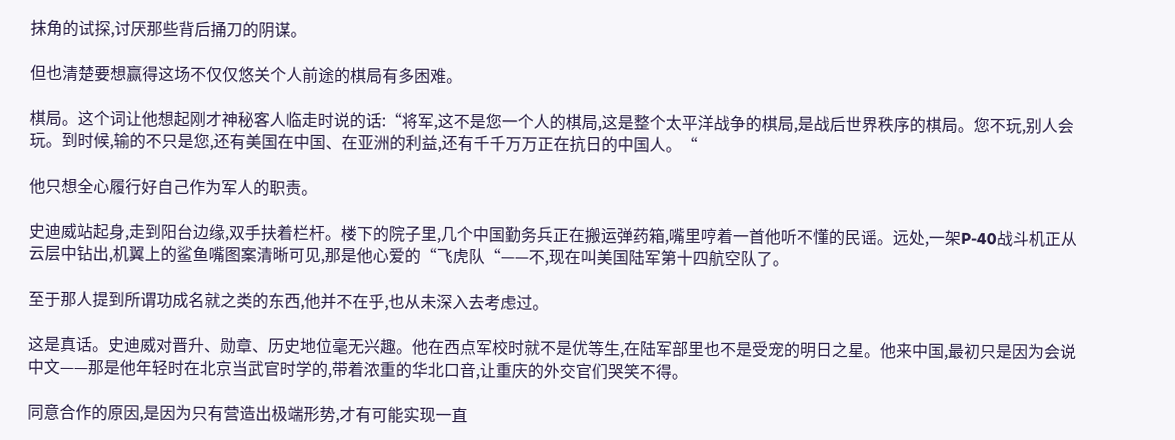抹角的试探,讨厌那些背后捅刀的阴谋。

但也清楚要想赢得这场不仅仅悠关个人前途的棋局有多困难。

棋局。这个词让他想起刚才神秘客人临走时说的话:“将军,这不是您一个人的棋局,这是整个太平洋战争的棋局,是战后世界秩序的棋局。您不玩,别人会玩。到时候,输的不只是您,还有美国在中国、在亚洲的利益,还有千千万万正在抗日的中国人。“

他只想全心履行好自己作为军人的职责。

史迪威站起身,走到阳台边缘,双手扶着栏杆。楼下的院子里,几个中国勤务兵正在搬运弹药箱,嘴里哼着一首他听不懂的民谣。远处,一架P-40战斗机正从云层中钻出,机翼上的鲨鱼嘴图案清晰可见,那是他心爱的“飞虎队“——不,现在叫美国陆军第十四航空队了。

至于那人提到所谓功成名就之类的东西,他并不在乎,也从未深入去考虑过。

这是真话。史迪威对晋升、勋章、历史地位毫无兴趣。他在西点军校时就不是优等生,在陆军部里也不是受宠的明日之星。他来中国,最初只是因为会说中文——那是他年轻时在北京当武官时学的,带着浓重的华北口音,让重庆的外交官们哭笑不得。

同意合作的原因,是因为只有营造出极端形势,才有可能实现一直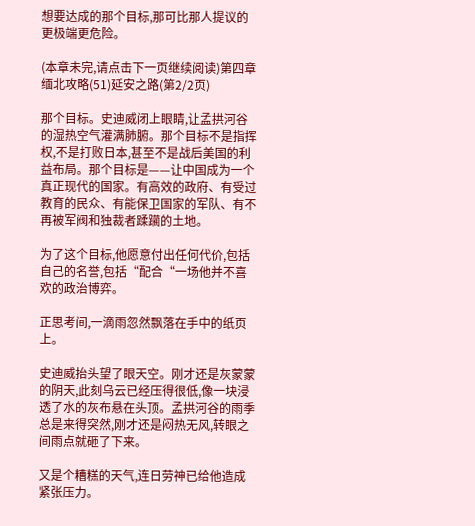想要达成的那个目标,那可比那人提议的更极端更危险。

(本章未完,请点击下一页继续阅读)第四章缅北攻略(51)延安之路(第2/2页)

那个目标。史迪威闭上眼睛,让孟拱河谷的湿热空气灌满肺腑。那个目标不是指挥权,不是打败日本,甚至不是战后美国的利益布局。那个目标是——让中国成为一个真正现代的国家。有高效的政府、有受过教育的民众、有能保卫国家的军队、有不再被军阀和独裁者蹂躏的土地。

为了这个目标,他愿意付出任何代价,包括自己的名誉,包括“配合“一场他并不喜欢的政治博弈。

正思考间,一滴雨忽然飘落在手中的纸页上。

史迪威抬头望了眼天空。刚才还是灰蒙蒙的阴天,此刻乌云已经压得很低,像一块浸透了水的灰布悬在头顶。孟拱河谷的雨季总是来得突然,刚才还是闷热无风,转眼之间雨点就砸了下来。

又是个糟糕的天气,连日劳神已给他造成紧张压力。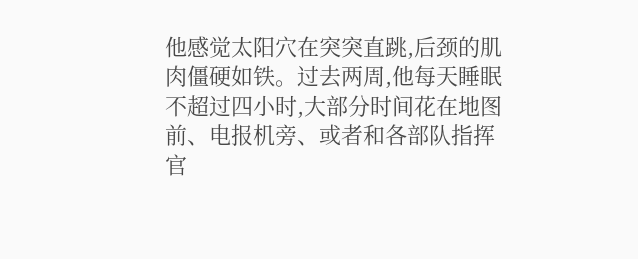他感觉太阳穴在突突直跳,后颈的肌肉僵硬如铁。过去两周,他每天睡眠不超过四小时,大部分时间花在地图前、电报机旁、或者和各部队指挥官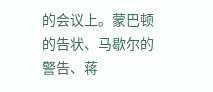的会议上。蒙巴顿的告状、马歇尔的警告、蒋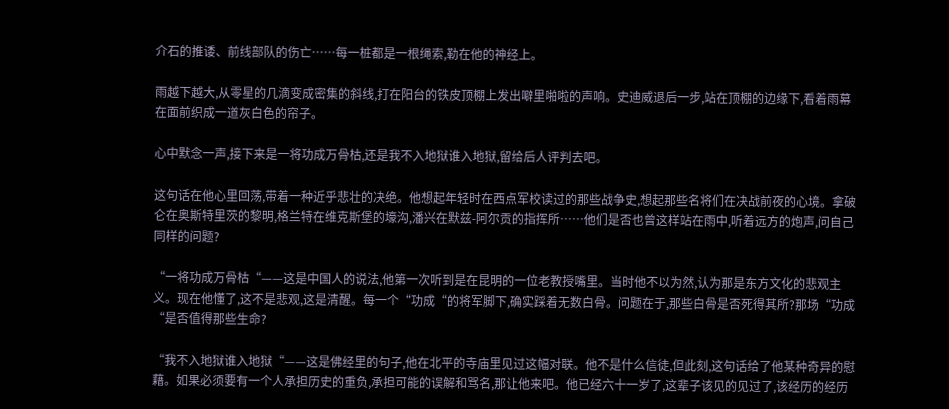介石的推诿、前线部队的伤亡……每一桩都是一根绳索,勒在他的神经上。

雨越下越大,从零星的几滴变成密集的斜线,打在阳台的铁皮顶棚上发出噼里啪啦的声响。史迪威退后一步,站在顶棚的边缘下,看着雨幕在面前织成一道灰白色的帘子。

心中默念一声,接下来是一将功成万骨枯,还是我不入地狱谁入地狱,留给后人评判去吧。

这句话在他心里回荡,带着一种近乎悲壮的决绝。他想起年轻时在西点军校读过的那些战争史,想起那些名将们在决战前夜的心境。拿破仑在奥斯特里茨的黎明,格兰特在维克斯堡的壕沟,潘兴在默兹-阿尔贡的指挥所……他们是否也曾这样站在雨中,听着远方的炮声,问自己同样的问题?

“一将功成万骨枯“——这是中国人的说法,他第一次听到是在昆明的一位老教授嘴里。当时他不以为然,认为那是东方文化的悲观主义。现在他懂了,这不是悲观,这是清醒。每一个“功成“的将军脚下,确实踩着无数白骨。问题在于,那些白骨是否死得其所?那场“功成“是否值得那些生命?

“我不入地狱谁入地狱“——这是佛经里的句子,他在北平的寺庙里见过这幅对联。他不是什么信徒,但此刻,这句话给了他某种奇异的慰藉。如果必须要有一个人承担历史的重负,承担可能的误解和骂名,那让他来吧。他已经六十一岁了,这辈子该见的见过了,该经历的经历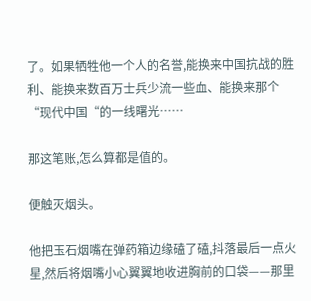了。如果牺牲他一个人的名誉,能换来中国抗战的胜利、能换来数百万士兵少流一些血、能换来那个“现代中国“的一线曙光……

那这笔账,怎么算都是值的。

便触灭烟头。

他把玉石烟嘴在弹药箱边缘磕了磕,抖落最后一点火星,然后将烟嘴小心翼翼地收进胸前的口袋——那里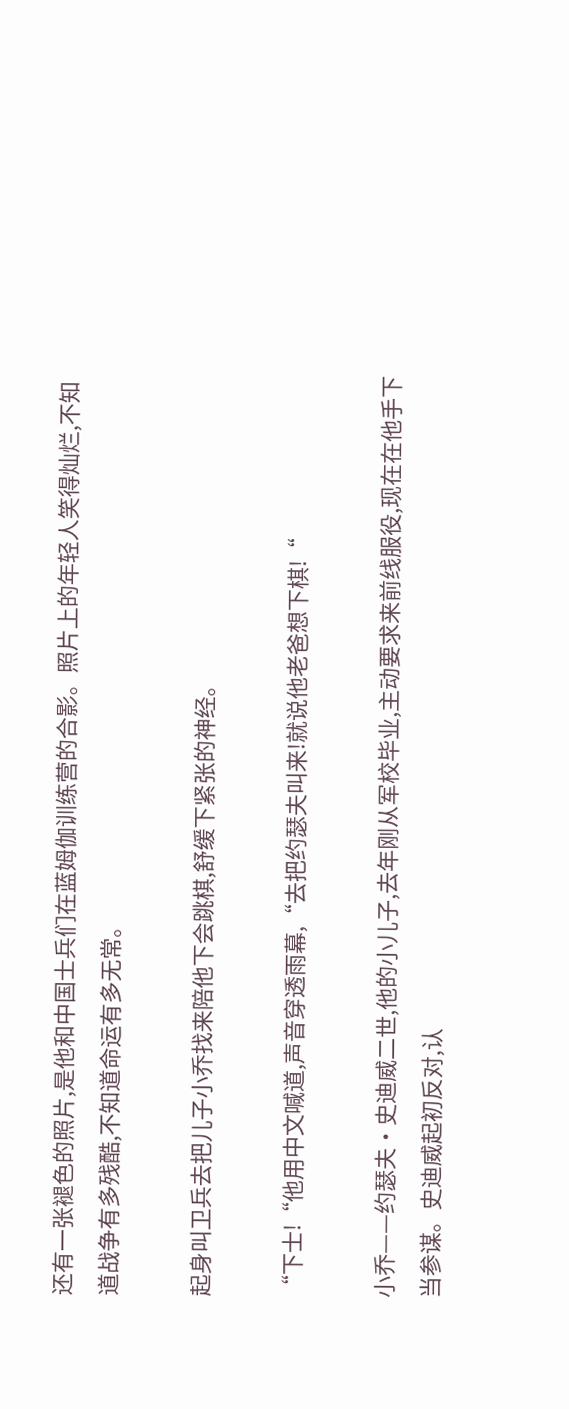还有一张褪色的照片,是他和中国士兵们在蓝姆伽训练营的合影。照片上的年轻人笑得灿烂,不知道战争有多残酷,不知道命运有多无常。

起身叫卫兵去把儿子小乔找来陪他下会跳棋,舒缓下紧张的神经。

“下士!“他用中文喊道,声音穿透雨幕,“去把约瑟夫叫来!就说他老爸想下棋!“

小乔——约瑟夫·史迪威二世,他的小儿子,去年刚从军校毕业,主动要求来前线服役,现在在他手下当参谋。史迪威起初反对,认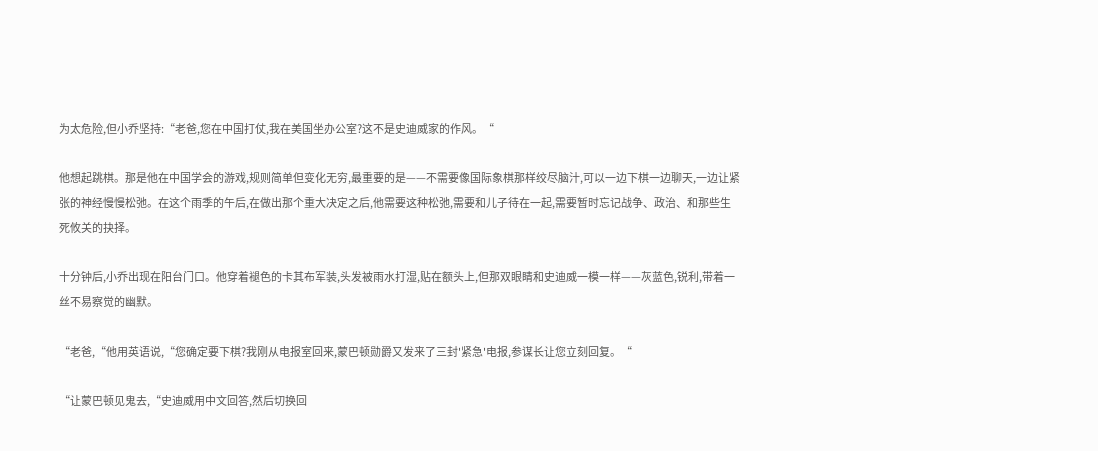为太危险,但小乔坚持:“老爸,您在中国打仗,我在美国坐办公室?这不是史迪威家的作风。“

他想起跳棋。那是他在中国学会的游戏,规则简单但变化无穷,最重要的是——不需要像国际象棋那样绞尽脑汁,可以一边下棋一边聊天,一边让紧张的神经慢慢松弛。在这个雨季的午后,在做出那个重大决定之后,他需要这种松弛,需要和儿子待在一起,需要暂时忘记战争、政治、和那些生死攸关的抉择。

十分钟后,小乔出现在阳台门口。他穿着褪色的卡其布军装,头发被雨水打湿,贴在额头上,但那双眼睛和史迪威一模一样——灰蓝色,锐利,带着一丝不易察觉的幽默。

“老爸,“他用英语说,“您确定要下棋?我刚从电报室回来,蒙巴顿勋爵又发来了三封'紧急'电报,参谋长让您立刻回复。“

“让蒙巴顿见鬼去,“史迪威用中文回答,然后切换回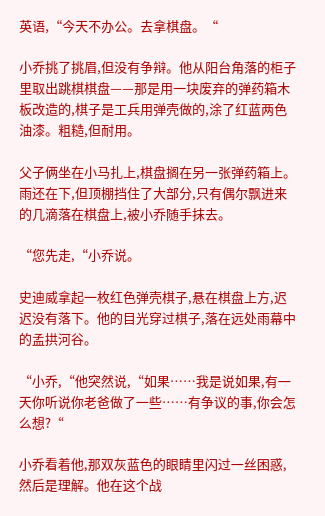英语,“今天不办公。去拿棋盘。“

小乔挑了挑眉,但没有争辩。他从阳台角落的柜子里取出跳棋棋盘——那是用一块废弃的弹药箱木板改造的,棋子是工兵用弹壳做的,涂了红蓝两色油漆。粗糙,但耐用。

父子俩坐在小马扎上,棋盘搁在另一张弹药箱上。雨还在下,但顶棚挡住了大部分,只有偶尔飘进来的几滴落在棋盘上,被小乔随手抹去。

“您先走,“小乔说。

史迪威拿起一枚红色弹壳棋子,悬在棋盘上方,迟迟没有落下。他的目光穿过棋子,落在远处雨幕中的孟拱河谷。

“小乔,“他突然说,“如果……我是说如果,有一天你听说你老爸做了一些……有争议的事,你会怎么想?“

小乔看着他,那双灰蓝色的眼睛里闪过一丝困惑,然后是理解。他在这个战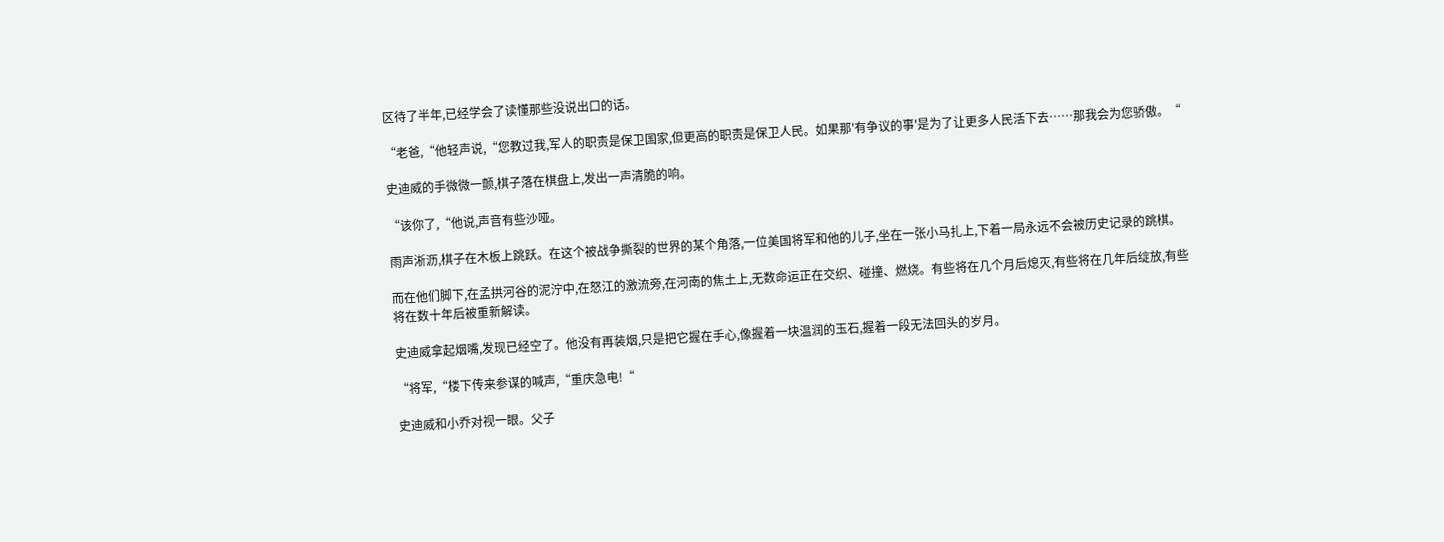区待了半年,已经学会了读懂那些没说出口的话。

“老爸,“他轻声说,“您教过我,军人的职责是保卫国家,但更高的职责是保卫人民。如果那'有争议的事'是为了让更多人民活下去……那我会为您骄傲。“

史迪威的手微微一颤,棋子落在棋盘上,发出一声清脆的响。

“该你了,“他说,声音有些沙哑。

雨声淅沥,棋子在木板上跳跃。在这个被战争撕裂的世界的某个角落,一位美国将军和他的儿子,坐在一张小马扎上,下着一局永远不会被历史记录的跳棋。

而在他们脚下,在孟拱河谷的泥泞中,在怒江的激流旁,在河南的焦土上,无数命运正在交织、碰撞、燃烧。有些将在几个月后熄灭,有些将在几年后绽放,有些将在数十年后被重新解读。

史迪威拿起烟嘴,发现已经空了。他没有再装烟,只是把它握在手心,像握着一块温润的玉石,握着一段无法回头的岁月。

“将军,“楼下传来参谋的喊声,“重庆急电!“

史迪威和小乔对视一眼。父子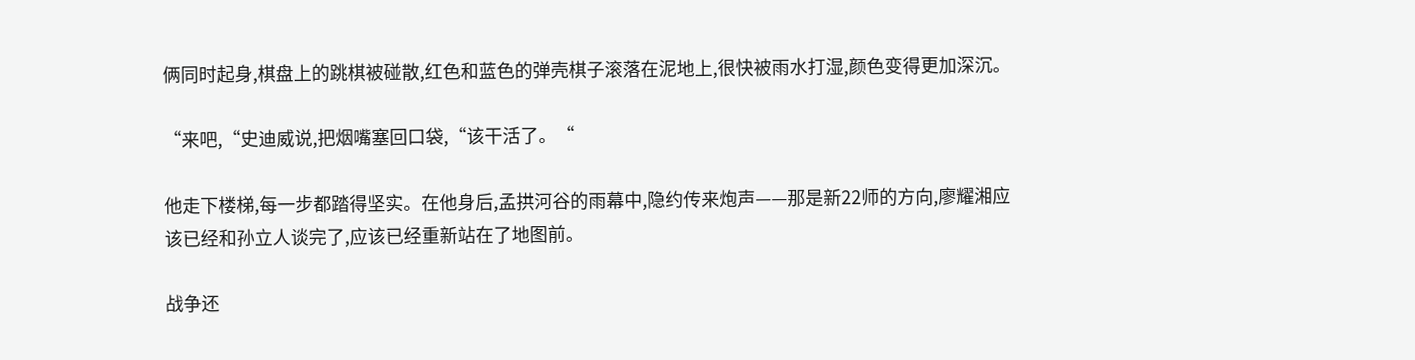俩同时起身,棋盘上的跳棋被碰散,红色和蓝色的弹壳棋子滚落在泥地上,很快被雨水打湿,颜色变得更加深沉。

“来吧,“史迪威说,把烟嘴塞回口袋,“该干活了。“

他走下楼梯,每一步都踏得坚实。在他身后,孟拱河谷的雨幕中,隐约传来炮声——那是新22师的方向,廖耀湘应该已经和孙立人谈完了,应该已经重新站在了地图前。

战争还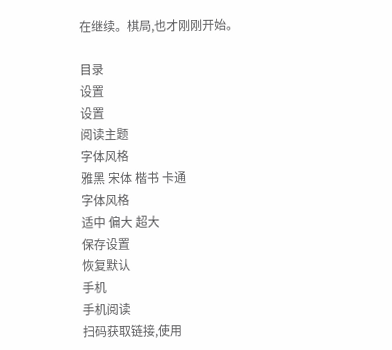在继续。棋局,也才刚刚开始。

目录
设置
设置
阅读主题
字体风格
雅黑 宋体 楷书 卡通
字体风格
适中 偏大 超大
保存设置
恢复默认
手机
手机阅读
扫码获取链接,使用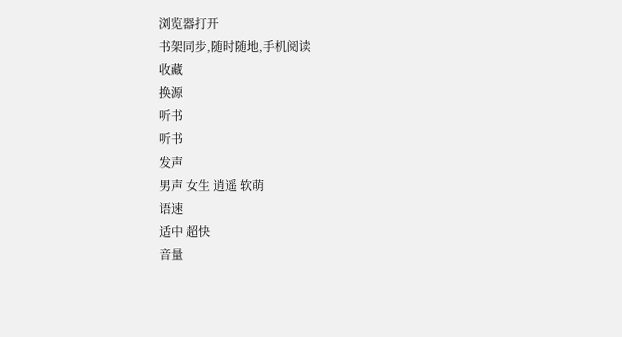浏览器打开
书架同步,随时随地,手机阅读
收藏
换源
听书
听书
发声
男声 女生 逍遥 软萌
语速
适中 超快
音量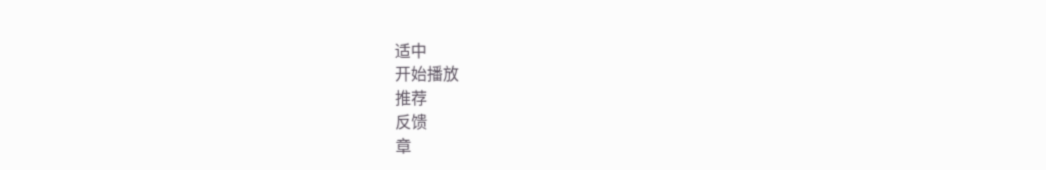适中
开始播放
推荐
反馈
章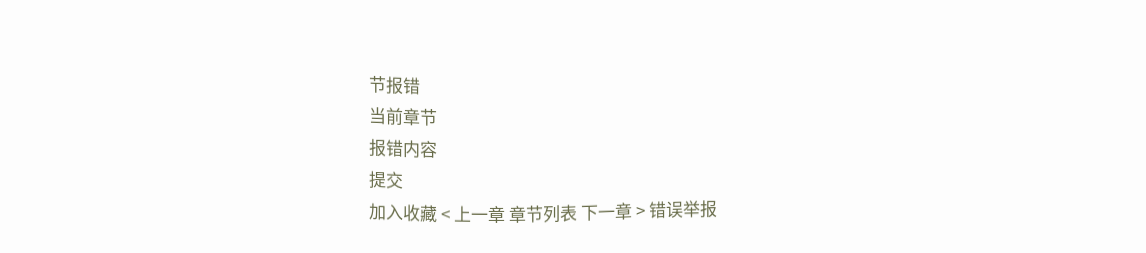节报错
当前章节
报错内容
提交
加入收藏 < 上一章 章节列表 下一章 > 错误举报